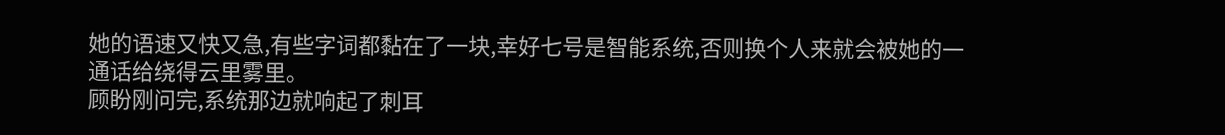她的语速又快又急,有些字词都黏在了一块,幸好七号是智能系统,否则换个人来就会被她的一通话给绕得云里雾里。
顾盼刚问完,系统那边就响起了刺耳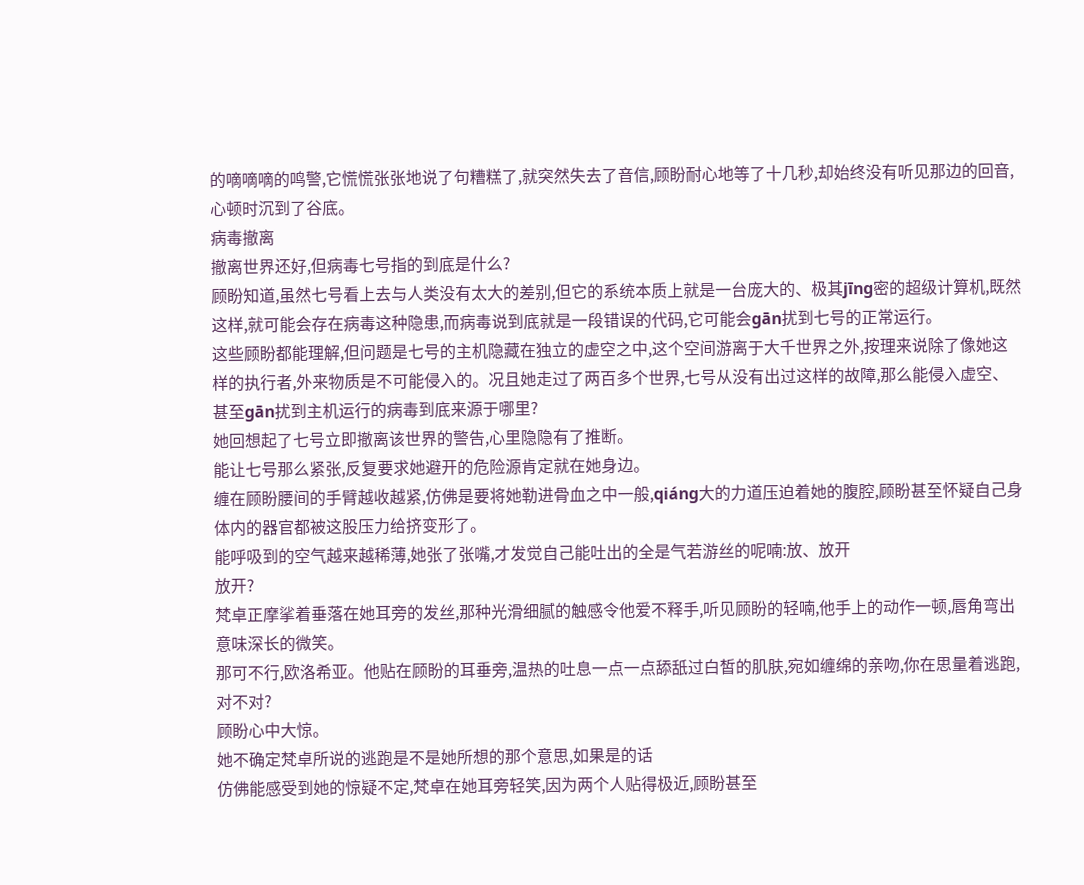的嘀嘀嘀的鸣警,它慌慌张张地说了句糟糕了,就突然失去了音信,顾盼耐心地等了十几秒,却始终没有听见那边的回音,心顿时沉到了谷底。
病毒撤离
撤离世界还好,但病毒七号指的到底是什么?
顾盼知道,虽然七号看上去与人类没有太大的差别,但它的系统本质上就是一台庞大的、极其jīng密的超级计算机,既然这样,就可能会存在病毒这种隐患,而病毒说到底就是一段错误的代码,它可能会gān扰到七号的正常运行。
这些顾盼都能理解,但问题是七号的主机隐藏在独立的虚空之中,这个空间游离于大千世界之外,按理来说除了像她这样的执行者,外来物质是不可能侵入的。况且她走过了两百多个世界,七号从没有出过这样的故障,那么能侵入虚空、甚至gān扰到主机运行的病毒到底来源于哪里?
她回想起了七号立即撤离该世界的警告,心里隐隐有了推断。
能让七号那么紧张,反复要求她避开的危险源肯定就在她身边。
缠在顾盼腰间的手臂越收越紧,仿佛是要将她勒进骨血之中一般,qiáng大的力道压迫着她的腹腔,顾盼甚至怀疑自己身体内的器官都被这股压力给挤变形了。
能呼吸到的空气越来越稀薄,她张了张嘴,才发觉自己能吐出的全是气若游丝的呢喃:放、放开
放开?
梵卓正摩挲着垂落在她耳旁的发丝,那种光滑细腻的触感令他爱不释手,听见顾盼的轻喃,他手上的动作一顿,唇角弯出意味深长的微笑。
那可不行,欧洛希亚。他贴在顾盼的耳垂旁,温热的吐息一点一点舔舐过白皙的肌肤,宛如缠绵的亲吻,你在思量着逃跑,对不对?
顾盼心中大惊。
她不确定梵卓所说的逃跑是不是她所想的那个意思,如果是的话
仿佛能感受到她的惊疑不定,梵卓在她耳旁轻笑,因为两个人贴得极近,顾盼甚至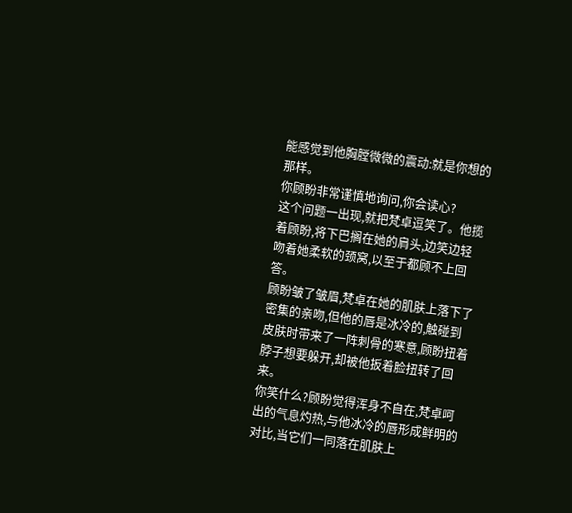能感觉到他胸膛微微的震动:就是你想的那样。
你顾盼非常谨慎地询问,你会读心?
这个问题一出现,就把梵卓逗笑了。他揽着顾盼,将下巴搁在她的肩头,边笑边轻吻着她柔软的颈窝,以至于都顾不上回答。
顾盼皱了皱眉,梵卓在她的肌肤上落下了密集的亲吻,但他的唇是冰冷的,触碰到皮肤时带来了一阵刺骨的寒意,顾盼扭着脖子想要躲开,却被他扳着脸扭转了回来。
你笑什么?顾盼觉得浑身不自在,梵卓呵出的气息灼热,与他冰冷的唇形成鲜明的对比,当它们一同落在肌肤上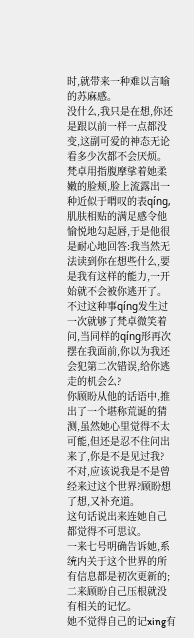时,就带来一种难以言喻的苏麻感。
没什么,我只是在想,你还是跟以前一样一点都没变,这副可爱的神态无论看多少次都不会厌烦。梵卓用指腹摩挲着她柔嫩的脸颊,脸上流露出一种近似于喟叹的表qíng,肌肤相贴的满足感令他愉悦地勾起唇,于是他很是耐心地回答:我当然无法读到你在想些什么,要是我有这样的能力,一开始就不会被你逃开了。
不过这种事qíng发生过一次就够了梵卓微笑着问,当同样的qíng形再次摆在我面前,你以为我还会犯第二次错误,给你逃走的机会么?
你顾盼从他的话语中,推出了一个堪称荒诞的猜测,虽然她心里觉得不太可能,但还是忍不住问出来了,你是不是见过我?
不对,应该说我是不是曾经来过这个世界?顾盼想了想,又补充道。
这句话说出来连她自己都觉得不可思议。
一来七号明确告诉她,系统内关于这个世界的所有信息都是初次更新的;二来顾盼自己压根就没有相关的记忆。
她不觉得自己的记xing有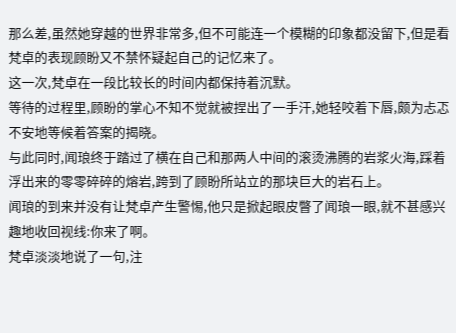那么差,虽然她穿越的世界非常多,但不可能连一个模糊的印象都没留下,但是看梵卓的表现顾盼又不禁怀疑起自己的记忆来了。
这一次,梵卓在一段比较长的时间内都保持着沉默。
等待的过程里,顾盼的掌心不知不觉就被捏出了一手汗,她轻咬着下唇,颇为忐忑不安地等候着答案的揭晓。
与此同时,闻琅终于踏过了横在自己和那两人中间的滚烫沸腾的岩浆火海,踩着浮出来的零零碎碎的熔岩,跨到了顾盼所站立的那块巨大的岩石上。
闻琅的到来并没有让梵卓产生警惕,他只是掀起眼皮瞥了闻琅一眼,就不甚感兴趣地收回视线:你来了啊。
梵卓淡淡地说了一句,注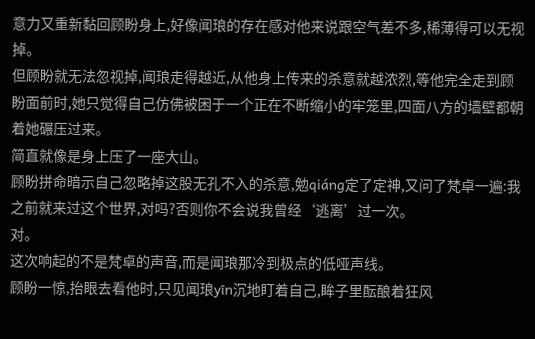意力又重新黏回顾盼身上,好像闻琅的存在感对他来说跟空气差不多,稀薄得可以无视掉。
但顾盼就无法忽视掉,闻琅走得越近,从他身上传来的杀意就越浓烈,等他完全走到顾盼面前时,她只觉得自己仿佛被困于一个正在不断缩小的牢笼里,四面八方的墙壁都朝着她碾压过来。
简直就像是身上压了一座大山。
顾盼拼命暗示自己忽略掉这股无孔不入的杀意,勉qiáng定了定神,又问了梵卓一遍:我之前就来过这个世界,对吗?否则你不会说我曾经‘逃离’过一次。
对。
这次响起的不是梵卓的声音,而是闻琅那冷到极点的低哑声线。
顾盼一惊,抬眼去看他时,只见闻琅yīn沉地盯着自己,眸子里酝酿着狂风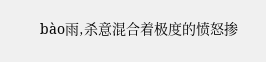bào雨,杀意混合着极度的愤怒掺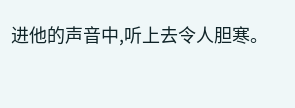进他的声音中,听上去令人胆寒。